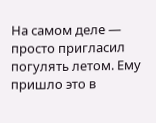На самом деле — просто пригласил погулять летом. Ему пришло это в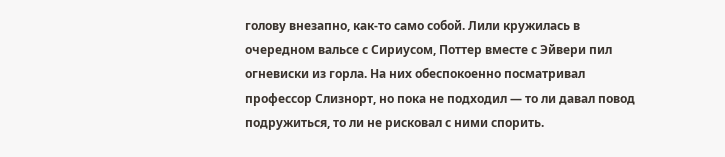голову внезапно, как-то само собой. Лили кружилась в очередном вальсе с Сириусом, Поттер вместе с Эйвери пил огневиски из горла. На них обеспокоенно посматривал профессор Слизнорт, но пока не подходил — то ли давал повод подружиться, то ли не рисковал с ними спорить.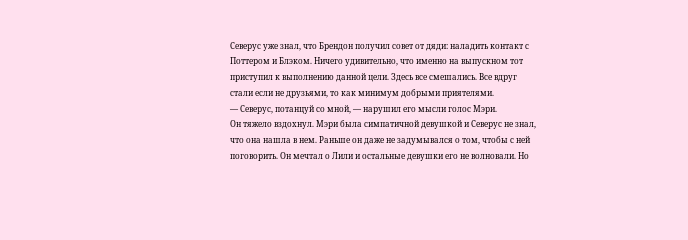Северус уже знал, что Брендон получил совет от дяди: наладить контакт с Поттером и Блэком. Ничего удивительно, что именно на выпускном тот приступил к выполнению данной цели. Здесь все смешались. Все вдруг стали если не друзьями, то как минимум добрыми приятелями.
— Северус, потанцуй со мной, — нарушил его мысли голос Мэри.
Он тяжело вздохнул. Мэри была симпатичной девушкой и Северус не знал, что она нашла в нем. Раньше он даже не задумывался о том, чтобы с ней поговорить. Он мечтал о Лили и остальные девушки его не волновали. Но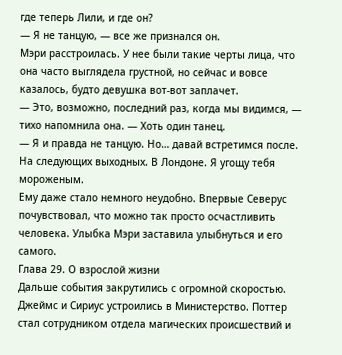где теперь Лили, и где он?
— Я не танцую, — все же признался он.
Мэри расстроилась. У нее были такие черты лица, что она часто выглядела грустной, но сейчас и вовсе казалось, будто девушка вот-вот заплачет.
— Это, возможно, последний раз, когда мы видимся, — тихо напомнила она. — Хоть один танец.
— Я и правда не танцую. Но… давай встретимся после. На следующих выходных. В Лондоне. Я угощу тебя мороженым.
Ему даже стало немного неудобно. Впервые Северус почувствовал, что можно так просто осчастливить человека. Улыбка Мэри заставила улыбнуться и его самого.
Глава 29. О взрослой жизни
Дальше события закрутились с огромной скоростью. Джеймс и Сириус устроились в Министерство. Поттер стал сотрудником отдела магических происшествий и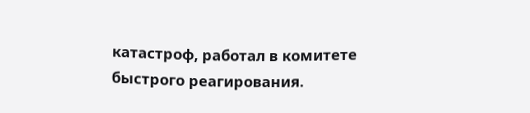катастроф, работал в комитете быстрого реагирования.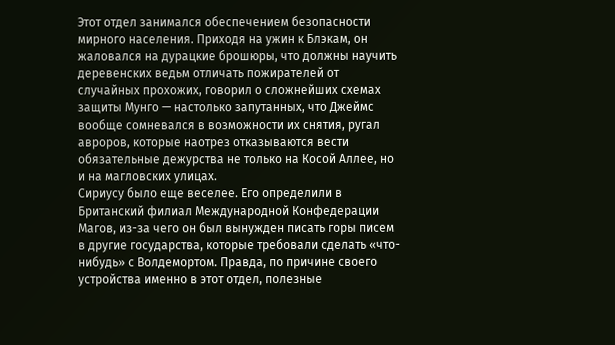Этот отдел занимался обеспечением безопасности мирного населения. Приходя на ужин к Блэкам, он жаловался на дурацкие брошюры, что должны научить деревенских ведьм отличать пожирателей от случайных прохожих, говорил о сложнейших схемах защиты Мунго — настолько запутанных, что Джеймс вообще сомневался в возможности их снятия, ругал авроров, которые наотрез отказываются вести обязательные дежурства не только на Косой Аллее, но и на магловских улицах.
Сириусу было еще веселее. Его определили в Британский филиал Международной Конфедерации Магов, из-за чего он был вынужден писать горы писем в другие государства, которые требовали сделать «что-нибудь» с Волдемортом. Правда, по причине своего устройства именно в этот отдел, полезные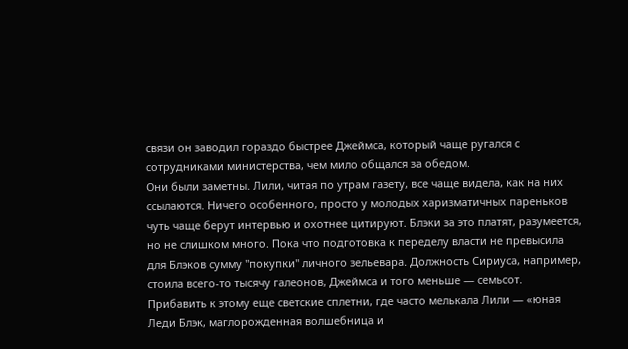связи он заводил гораздо быстрее Джеймса, который чаще ругался с сотрудниками министерства, чем мило общался за обедом.
Они были заметны. Лили, читая по утрам газету, все чаще видела, как на них ссылаются. Ничего особенного, просто у молодых харизматичных пареньков чуть чаще берут интервью и охотнее цитируют. Блэки за это платят, разумеется, но не слишком много. Пока что подготовка к переделу власти не превысила для Блэков сумму "покупки" личного зельевара. Должность Сириуса, например, стоила всего-то тысячу галеонов, Джеймса и того меньше — семьсот.
Прибавить к этому еще светские сплетни, где часто мелькала Лили — «юная Леди Блэк, маглорожденная волшебница и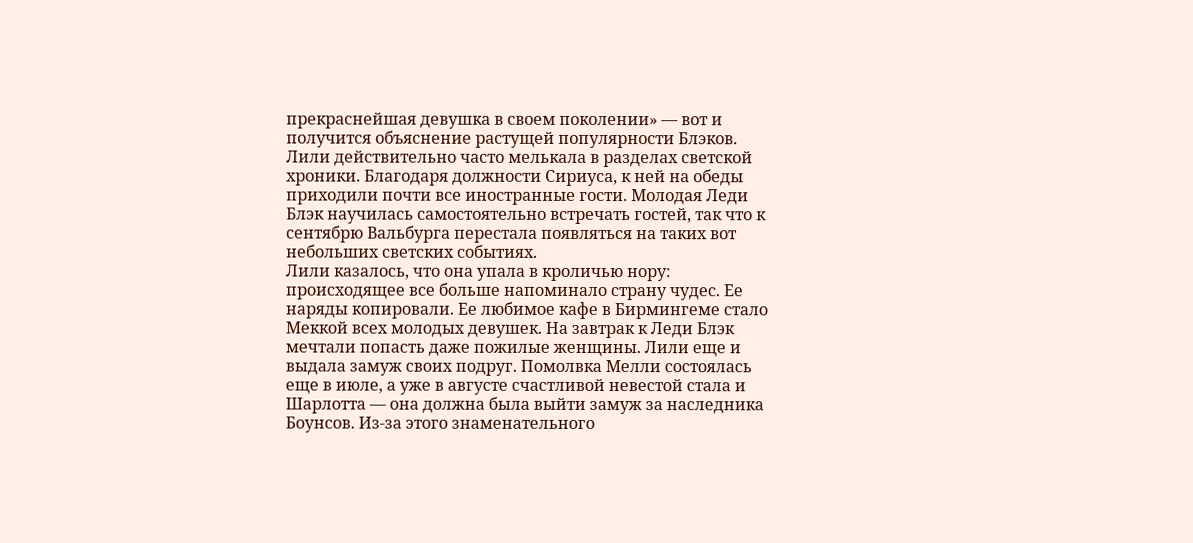прекраснейшая девушка в своем поколении» — вот и получится объяснение растущей популярности Блэков.
Лили действительно часто мелькала в разделах светской хроники. Благодаря должности Сириуса, к ней на обеды приходили почти все иностранные гости. Молодая Леди Блэк научилась самостоятельно встречать гостей, так что к сентябрю Вальбурга перестала появляться на таких вот небольших светских событиях.
Лили казалось, что она упала в кроличью нору: происходящее все больше напоминало страну чудес. Ее наряды копировали. Ее любимое кафе в Бирмингеме стало Меккой всех молодых девушек. На завтрак к Леди Блэк мечтали попасть даже пожилые женщины. Лили еще и выдала замуж своих подруг. Помолвка Мелли состоялась еще в июле, а уже в августе счастливой невестой стала и Шарлотта — она должна была выйти замуж за наследника Боунсов. Из-за этого знаменательного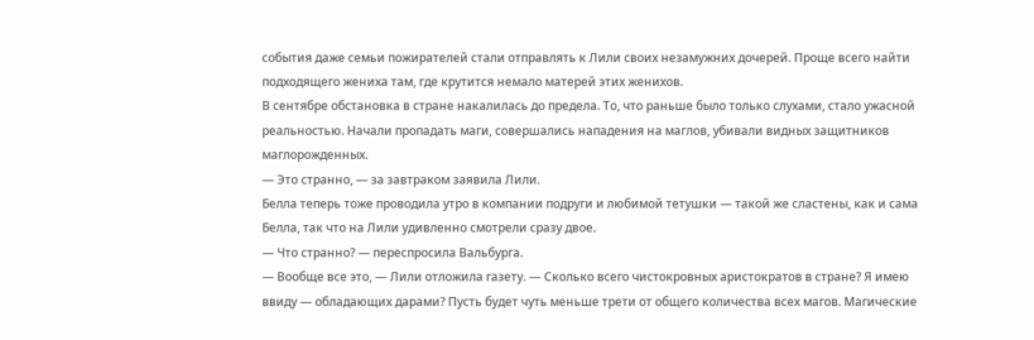события даже семьи пожирателей стали отправлять к Лили своих незамужних дочерей. Проще всего найти подходящего жениха там, где крутится немало матерей этих женихов.
В сентябре обстановка в стране накалилась до предела. То, что раньше было только слухами, стало ужасной реальностью. Начали пропадать маги, совершались нападения на маглов, убивали видных защитников маглорожденных.
— Это странно, — за завтраком заявила Лили.
Белла теперь тоже проводила утро в компании подруги и любимой тетушки — такой же сластены, как и сама Белла, так что на Лили удивленно смотрели сразу двое.
— Что странно? — переспросила Вальбурга.
— Вообще все это, — Лили отложила газету. — Сколько всего чистокровных аристократов в стране? Я имею ввиду — обладающих дарами? Пусть будет чуть меньше трети от общего количества всех магов. Магические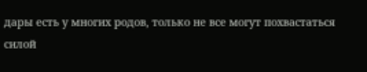дары есть у многих родов, только не все могут похвастаться силой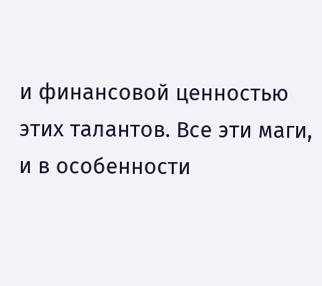и финансовой ценностью этих талантов. Все эти маги, и в особенности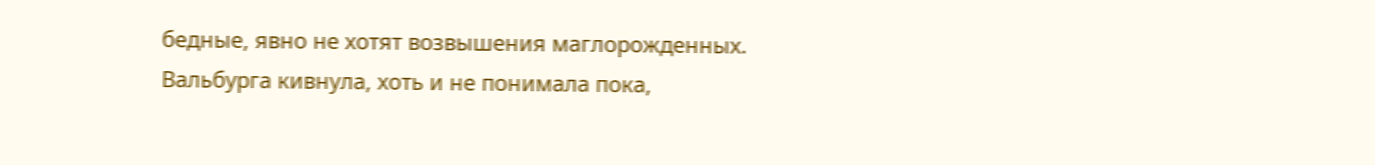бедные, явно не хотят возвышения маглорожденных.
Вальбурга кивнула, хоть и не понимала пока,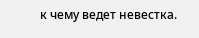к чему ведет невестка.